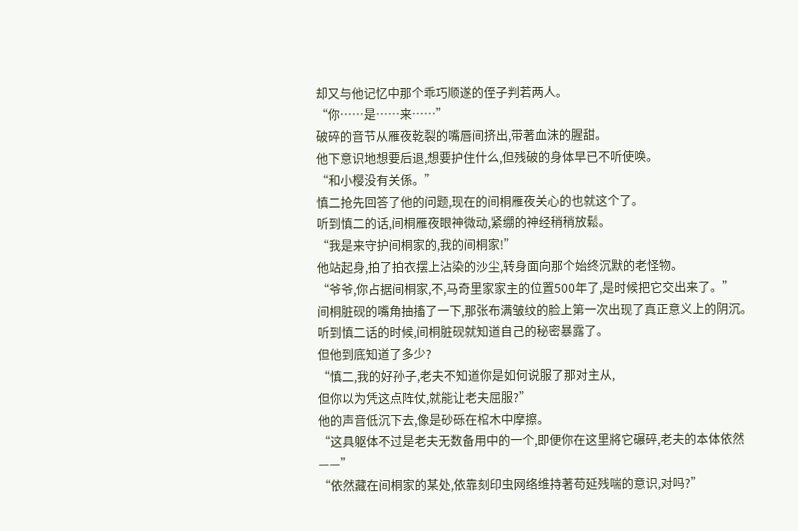却又与他记忆中那个乖巧顺遂的侄子判若两人。
“你……是……来……”
破碎的音节从雁夜乾裂的嘴唇间挤出,带著血沫的腥甜。
他下意识地想要后退,想要护住什么,但残破的身体早已不听使唤。
“和小樱没有关係。”
慎二抢先回答了他的问题,现在的间桐雁夜关心的也就这个了。
听到慎二的话,间桐雁夜眼神微动,紧绷的神经稍稍放鬆。
“我是来守护间桐家的,我的间桐家!”
他站起身,拍了拍衣摆上沾染的沙尘,转身面向那个始终沉默的老怪物。
“爷爷,你占据间桐家,不,马奇里家家主的位置500年了,是时候把它交出来了。”
间桐脏砚的嘴角抽搐了一下,那张布满皱纹的脸上第一次出现了真正意义上的阴沉。
听到慎二话的时候,间桐脏砚就知道自己的秘密暴露了。
但他到底知道了多少?
“慎二,我的好孙子,老夫不知道你是如何说服了那对主从,
但你以为凭这点阵仗,就能让老夫屈服?”
他的声音低沉下去,像是砂砾在棺木中摩擦。
“这具躯体不过是老夫无数备用中的一个,即便你在这里將它碾碎,老夫的本体依然——”
“依然藏在间桐家的某处,依靠刻印虫网络维持著苟延残喘的意识,对吗?”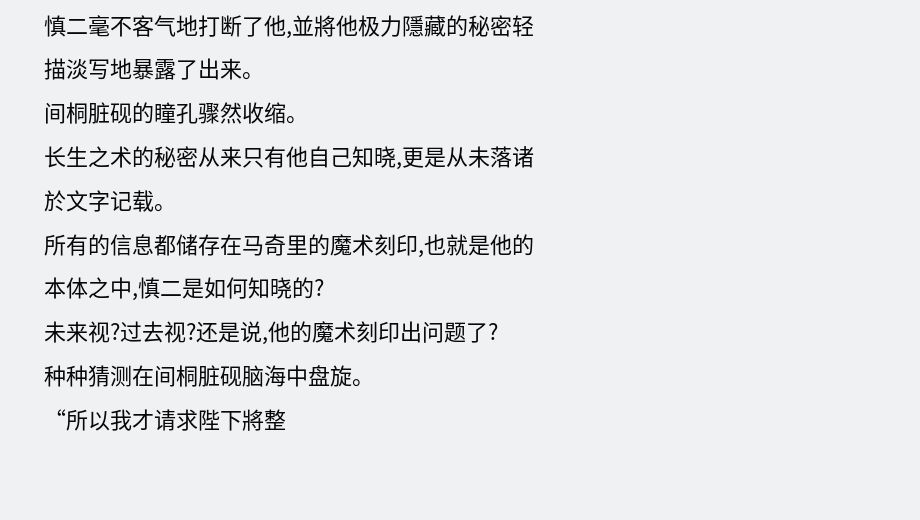慎二毫不客气地打断了他,並將他极力隱藏的秘密轻描淡写地暴露了出来。
间桐脏砚的瞳孔骤然收缩。
长生之术的秘密从来只有他自己知晓,更是从未落诸於文字记载。
所有的信息都储存在马奇里的魔术刻印,也就是他的本体之中,慎二是如何知晓的?
未来视?过去视?还是说,他的魔术刻印出问题了?
种种猜测在间桐脏砚脑海中盘旋。
“所以我才请求陛下將整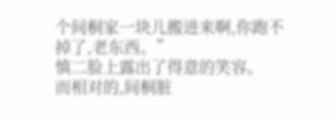个间桐家一块儿搬进来啊,你跑不掉了,老东西。”
慎二脸上露出了得意的笑容。
而相对的,间桐脏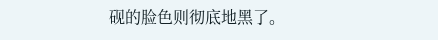砚的脸色则彻底地黑了。